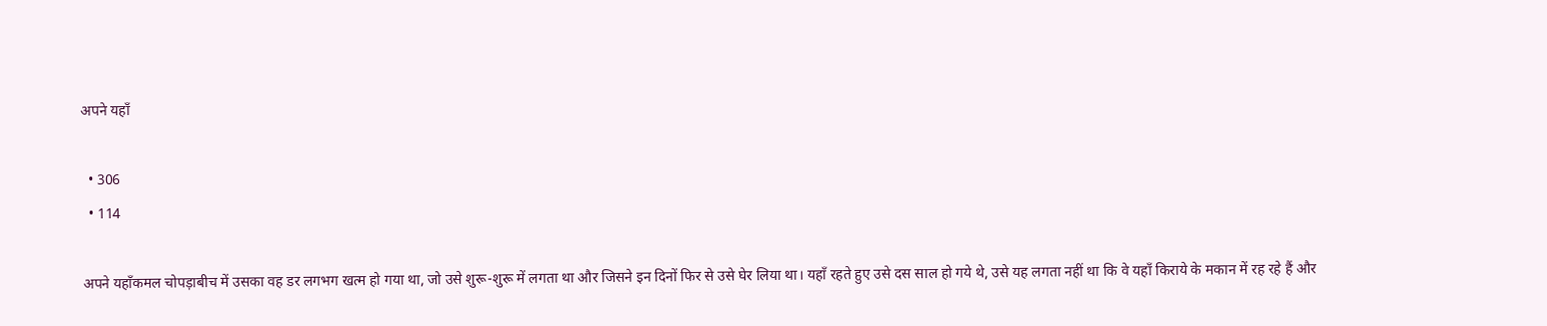अपने यहॉं

  • 306
  • 114

अपने यहाँकमल चोपड़ाबीच में उसका वह डर लगभग खत्म हो गया था, जो उसे शुरू-शुरू में लगता था और जिसने इन दिनों फिर से उसे घेर लिया था। यहाँ रहते हुए उसे दस साल हो गये थे, उसे यह लगता नहीं था कि वे यहाँ किराये के मकान में रह रहे हैं और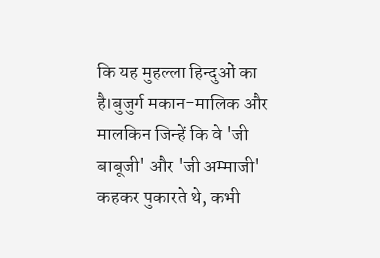कि यह मुहल्ला हिन्दुओं का है।बुजुर्ग मकान-मालिक और मालकिन जिन्हें कि वे 'जी बाबूजी' और 'जी अम्माजी' कहकर पुकारते थे, कभी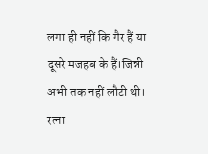लगा ही नहीं कि गैर हैं या दूसरे मजहब के हैं।जिन्नी अभी तक नहीं लौटी थी। रत्ना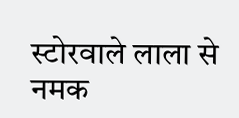स्टोरवाले लाला से नमक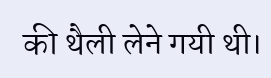की थैली लेने गयी थी।